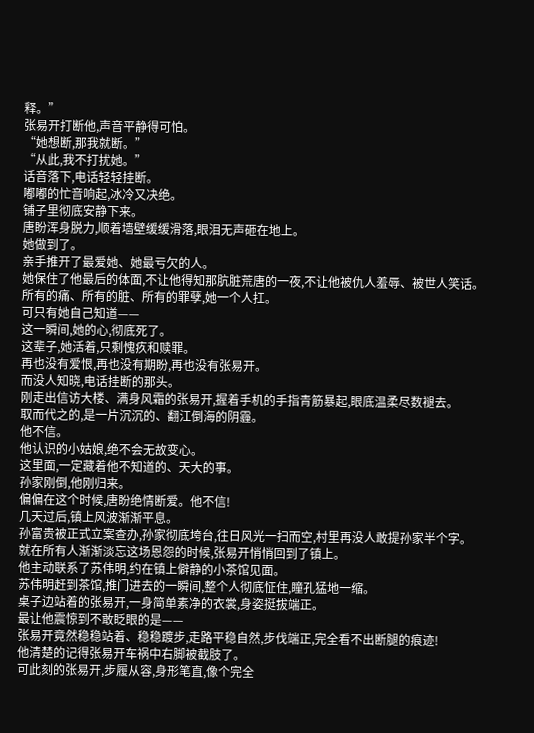释。”
张易开打断他,声音平静得可怕。
“她想断,那我就断。”
“从此,我不打扰她。”
话音落下,电话轻轻挂断。
嘟嘟的忙音响起,冰冷又决绝。
铺子里彻底安静下来。
唐盼浑身脱力,顺着墙壁缓缓滑落,眼泪无声砸在地上。
她做到了。
亲手推开了最爱她、她最亏欠的人。
她保住了他最后的体面,不让他得知那肮脏荒唐的一夜,不让他被仇人羞辱、被世人笑话。
所有的痛、所有的脏、所有的罪孽,她一个人扛。
可只有她自己知道——
这一瞬间,她的心,彻底死了。
这辈子,她活着,只剩愧疚和赎罪。
再也没有爱恨,再也没有期盼,再也没有张易开。
而没人知晓,电话挂断的那头。
刚走出信访大楼、满身风霜的张易开,握着手机的手指青筋暴起,眼底温柔尽数褪去。
取而代之的,是一片沉沉的、翻江倒海的阴霾。
他不信。
他认识的小姑娘,绝不会无故变心。
这里面,一定藏着他不知道的、天大的事。
孙家刚倒,他刚归来。
偏偏在这个时候,唐盼绝情断爱。他不信!
几天过后,镇上风波渐渐平息。
孙富贵被正式立案查办,孙家彻底垮台,往日风光一扫而空,村里再没人敢提孙家半个字。
就在所有人渐渐淡忘这场恩怨的时候,张易开悄悄回到了镇上。
他主动联系了苏伟明,约在镇上僻静的小茶馆见面。
苏伟明赶到茶馆,推门进去的一瞬间,整个人彻底怔住,瞳孔猛地一缩。
桌子边站着的张易开,一身简单素净的衣裳,身姿挺拔端正。
最让他震惊到不敢眨眼的是——
张易开竟然稳稳站着、稳稳踱步,走路平稳自然,步伐端正,完全看不出断腿的痕迹!
他清楚的记得张易开车祸中右脚被截肢了。
可此刻的张易开,步履从容,身形笔直,像个完全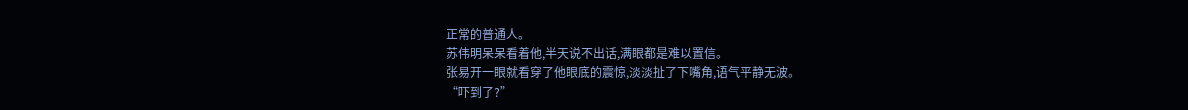正常的普通人。
苏伟明呆呆看着他,半天说不出话,满眼都是难以置信。
张易开一眼就看穿了他眼底的震惊,淡淡扯了下嘴角,语气平静无波。
“吓到了?”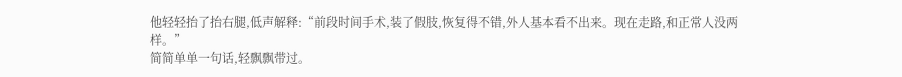他轻轻抬了抬右腿,低声解释:“前段时间手术,装了假肢,恢复得不错,外人基本看不出来。现在走路,和正常人没两样。”
简简单单一句话,轻飘飘带过。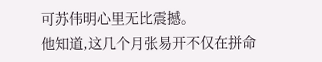可苏伟明心里无比震撼。
他知道,这几个月张易开不仅在拼命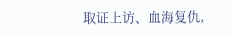取证上访、血海复仇,